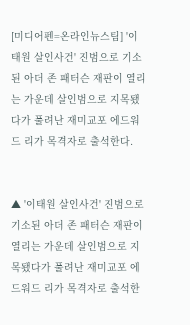[미디어펜=온라인뉴스팀] '이태원 살인사건' 진범으로 기소된 아더 존 패터슨 재판이 열리는 가운데 살인범으로 지목됐다가 풀려난 재미교포 에드워드 리가 목격자로 출석한다.


▲ '이태원 살인사건' 진범으로 기소된 아더 존 패터슨 재판이 열리는 가운데 살인범으로 지목됐다가 풀려난 재미교포 에드워드 리가 목격자로 출석한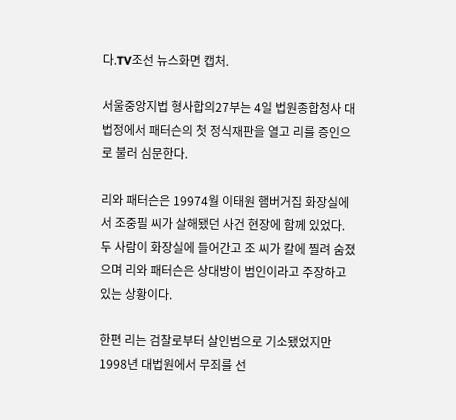다.TV조선 뉴스화면 캡처.

서울중앙지법 형사합의27부는 4일 법원종합청사 대법정에서 패터슨의 첫 정식재판을 열고 리를 증인으로 불러 심문한다.

리와 패터슨은 19974월 이태원 햄버거집 화장실에서 조중필 씨가 살해됐던 사건 현장에 함께 있었다. 두 사람이 화장실에 들어간고 조 씨가 칼에 찔려 숨졌으며 리와 패터슨은 상대방이 범인이라고 주장하고 있는 상황이다.

한편 리는 검찰로부터 살인범으로 기소됐었지만 1998년 대법원에서 무죄를 선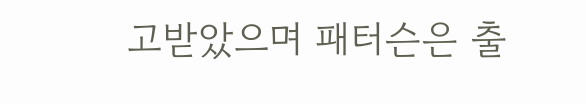고받았으며 패터슨은 출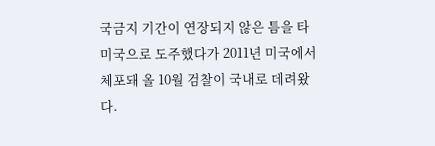국금지 기간이 연장되지 않은 틈을 타 미국으로 도주했다가 2011년 미국에서 체포돼 올 10월 검찰이 국내로 데려왔다.